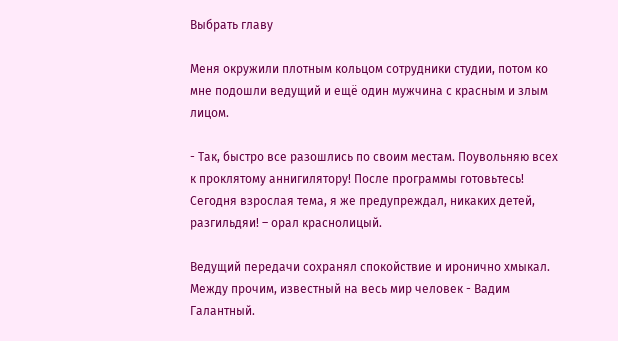Выбрать главу

Меня окружили плотным кольцом сотрудники студии, потом ко мне подошли ведущий и ещё один мужчина с красным и злым лицом.

- Так, быстро все разошлись по своим местам. Поувольняю всех к проклятому аннигилятору! После программы готовьтесь! Сегодня взрослая тема, я же предупреждал, никаких детей, разгильдяи! – орал краснолицый.

Ведущий передачи сохранял спокойствие и иронично хмыкал. Между прочим, известный на весь мир человек - Вадим Галантный.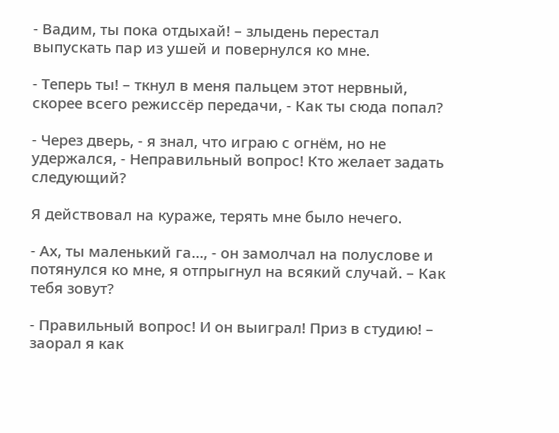- Вадим, ты пока отдыхай! – злыдень перестал выпускать пар из ушей и повернулся ко мне.

- Теперь ты! – ткнул в меня пальцем этот нервный, скорее всего режиссёр передачи, - Как ты сюда попал?

- Через дверь, - я знал, что играю с огнём, но не удержался, - Неправильный вопрос! Кто желает задать следующий?

Я действовал на кураже, терять мне было нечего.

- Ах, ты маленький га…, - он замолчал на полуслове и потянулся ко мне, я отпрыгнул на всякий случай. – Как тебя зовут?

- Правильный вопрос! И он выиграл! Приз в студию! – заорал я как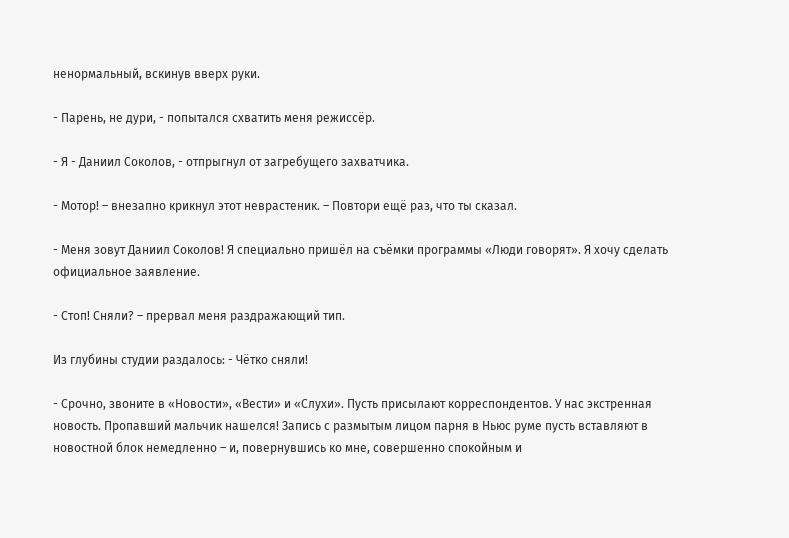ненормальный, вскинув вверх руки.

- Парень, не дури, - попытался схватить меня режиссёр.

- Я - Даниил Соколов, - отпрыгнул от загребущего захватчика.

- Мотор! – внезапно крикнул этот неврастеник. – Повтори ещё раз, что ты сказал.

- Меня зовут Даниил Соколов! Я специально пришёл на съёмки программы «Люди говорят». Я хочу сделать официальное заявление.

- Стоп! Сняли? – прервал меня раздражающий тип.

Из глубины студии раздалось: - Чётко сняли!

- Срочно, звоните в «Новости», «Вести» и «Слухи». Пусть присылают корреспондентов. У нас экстренная новость. Пропавший мальчик нашелся! Запись с размытым лицом парня в Ньюс руме пусть вставляют в новостной блок немедленно – и, повернувшись ко мне, совершенно спокойным и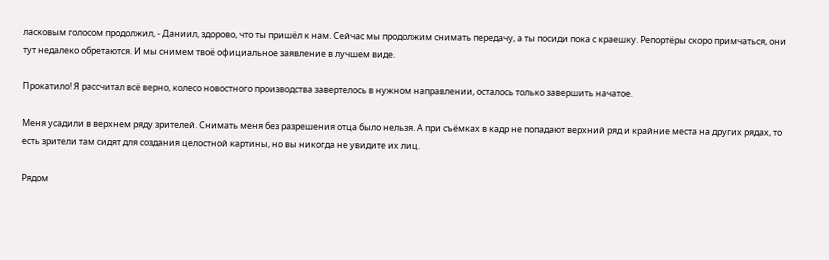ласковым голосом продолжил, - Даниил, здорово, что ты пришёл к нам. Сейчас мы продолжим снимать передачу, а ты посиди пока с краешку. Репортёры скоро примчаться, они тут недалеко обретаются. И мы снимем твоё официальное заявление в лучшем виде.

Прокатило! Я рассчитал всё верно, колесо новостного производства завертелось в нужном направлении, осталось только завершить начатое.

Меня усадили в верхнем ряду зрителей. Снимать меня без разрешения отца было нельзя. А при съёмках в кадр не попадают верхний ряд и крайние места на других рядах, то есть зрители там сидят для создания целостной картины, но вы никогда не увидите их лиц.

Рядом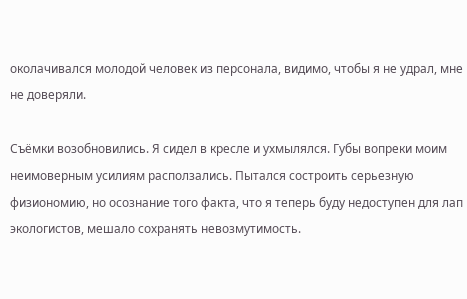околачивался молодой человек из персонала, видимо, чтобы я не удрал, мне не доверяли.

Съёмки возобновились. Я сидел в кресле и ухмылялся. Губы вопреки моим неимоверным усилиям расползались. Пытался состроить серьезную физиономию, но осознание того факта, что я теперь буду недоступен для лап экологистов, мешало сохранять невозмутимость.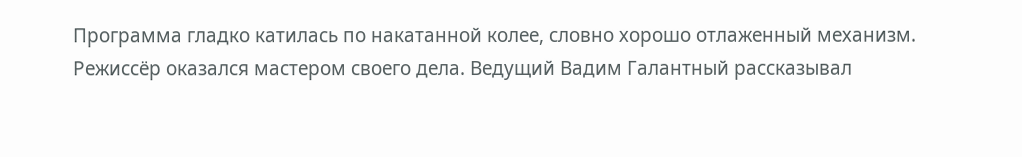Программа гладко катилась по накатанной колее, словно хорошо отлаженный механизм. Режиссёр оказался мастером своего дела. Ведущий Вадим Галантный рассказывал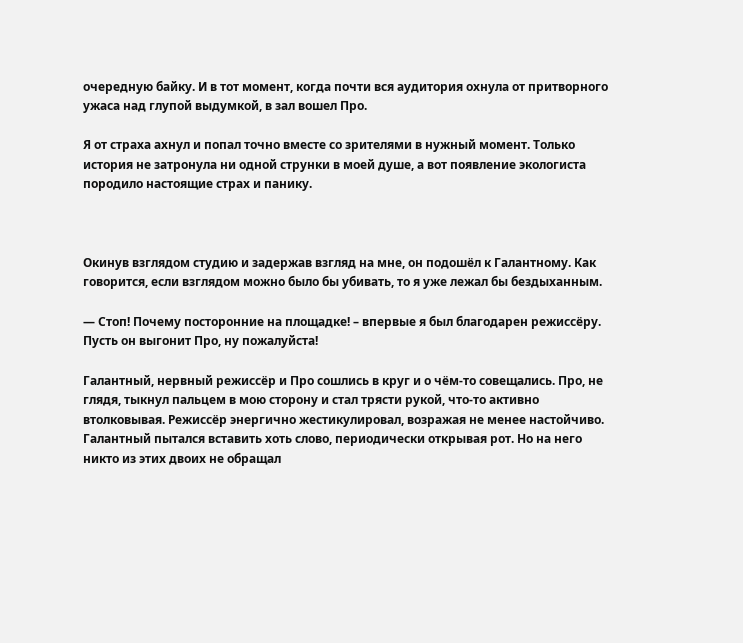очередную байку. И в тот момент, когда почти вся аудитория охнула от притворного ужаса над глупой выдумкой, в зал вошел Про.

Я от страха ахнул и попал точно вместе со зрителями в нужный момент. Только история не затронула ни одной струнки в моей душе, а вот появление экологиста породило настоящие страх и панику.



Окинув взглядом студию и задержав взгляд на мне, он подошёл к Галантному. Как говорится, если взглядом можно было бы убивать, то я уже лежал бы бездыханным.

— Cтоп! Почему посторонние на площадке! – впервые я был благодарен режиссёру. Пусть он выгонит Про, ну пожалуйста!

Галантный, нервный режиссёр и Про сошлись в круг и о чём-то совещались. Про, не глядя, тыкнул пальцем в мою сторону и стал трясти рукой, что-то активно втолковывая. Режиссёр энергично жестикулировал, возражая не менее настойчиво. Галантный пытался вставить хоть слово, периодически открывая рот. Но на него никто из этих двоих не обращал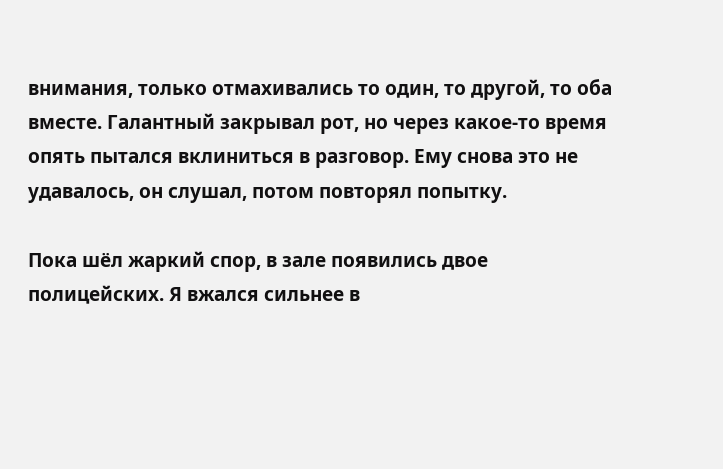внимания, только отмахивались то один, то другой, то оба вместе. Галантный закрывал рот, но через какое-то время опять пытался вклиниться в разговор. Ему снова это не удавалось, он слушал, потом повторял попытку.

Пока шёл жаркий спор, в зале появились двое полицейских. Я вжался сильнее в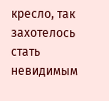кресло, так захотелось стать невидимым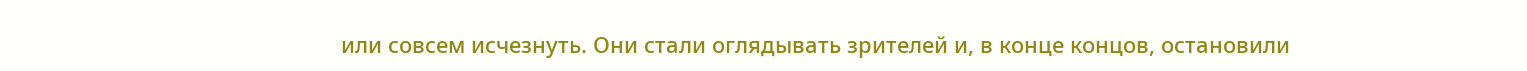или совсем исчезнуть. Они стали оглядывать зрителей и, в конце концов, остановили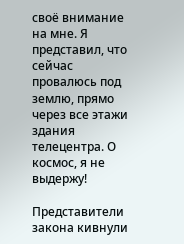своё внимание на мне. Я представил, что сейчас провалюсь под землю, прямо через все этажи здания телецентра. О космос, я не выдержу!

Представители закона кивнули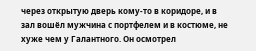через открытую дверь кому-то в коридоре, и в зал вошёл мужчина с портфелем и в костюме, не хуже чем у Галантного. Он осмотрел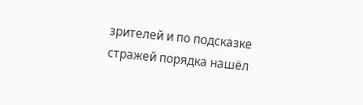зрителей и по подсказке стражей порядка нашёл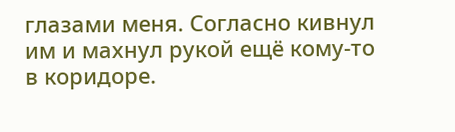глазами меня. Согласно кивнул им и махнул рукой ещё кому-то в коридоре.